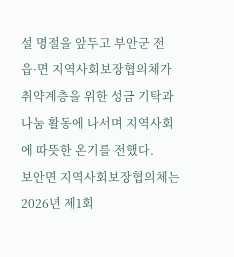설 명절을 앞두고 부안군 전 읍·면 지역사회보장협의체가 취약계층을 위한 성금 기탁과 나눔 활동에 나서며 지역사회에 따뜻한 온기를 전했다.
보안면 지역사회보장협의체는 2026년 제1회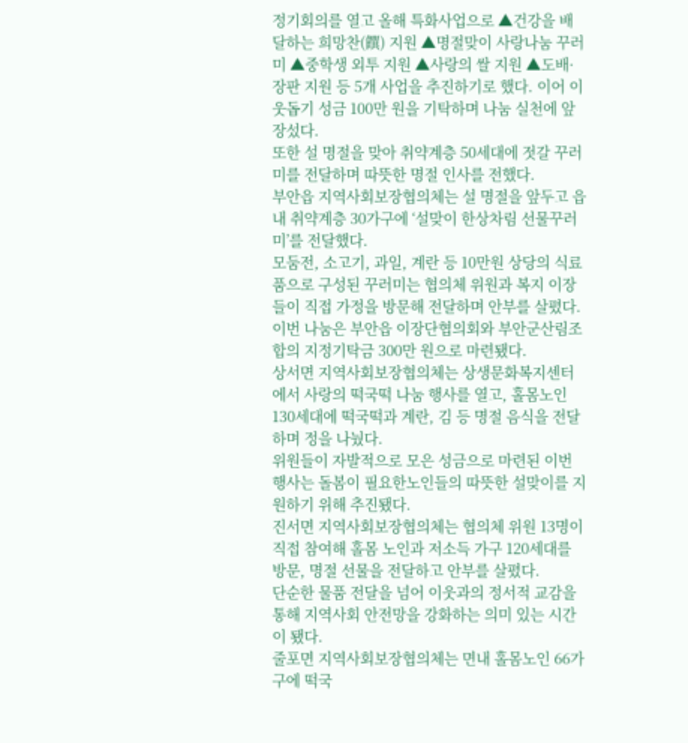정기회의를 열고 올해 특화사업으로 ▲건강을 배달하는 희망찬(饌) 지원 ▲명절맞이 사랑나눔 꾸러미 ▲중학생 외투 지원 ▲사랑의 쌀 지원 ▲도배·장판 지원 등 5개 사업을 추진하기로 했다. 이어 이웃돕기 성금 100만 원을 기탁하며 나눔 실천에 앞장섰다.
또한 설 명절을 맞아 취약계층 50세대에 젓갈 꾸러미를 전달하며 따뜻한 명절 인사를 전했다.
부안읍 지역사회보장협의체는 설 명절을 앞두고 읍내 취약계층 30가구에 ‘설맞이 한상차림 선물꾸러미’를 전달했다.
모둠전, 소고기, 과일, 계란 등 10만원 상당의 식료품으로 구성된 꾸러미는 협의체 위원과 복지 이장들이 직접 가정을 방문해 전달하며 안부를 살폈다.
이번 나눔은 부안읍 이장단협의회와 부안군산림조합의 지정기탁금 300만 원으로 마련됐다.
상서면 지역사회보장협의체는 상생문화복지센터에서 사랑의 떡국떡 나눔 행사를 열고, 홀몸노인 130세대에 떡국떡과 계란, 김 등 명절 음식을 전달하며 정을 나눴다.
위원들이 자발적으로 모은 성금으로 마련된 이번 행사는 돌봄이 필요한노인들의 따뜻한 설맞이를 지원하기 위해 추진됐다.
진서면 지역사회보장협의체는 협의체 위원 13명이 직접 참여해 홀몸 노인과 저소득 가구 120세대를 방문, 명절 선물을 전달하고 안부를 살폈다.
단순한 물품 전달을 넘어 이웃과의 정서적 교감을 통해 지역사회 안전망을 강화하는 의미 있는 시간이 됐다.
줄포면 지역사회보장협의체는 면내 홀몸노인 66가구에 떡국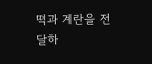떡과 계란을 전달하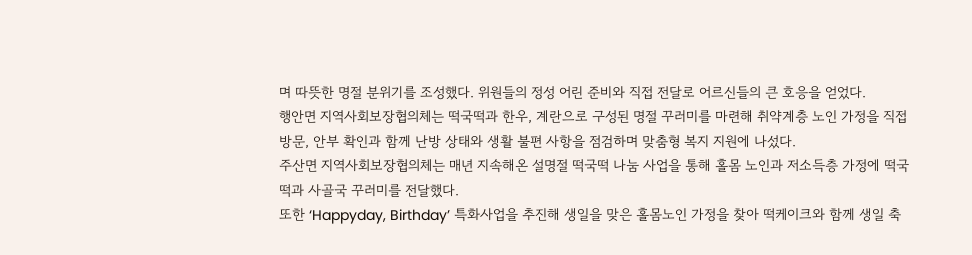며 따뜻한 명절 분위기를 조성했다. 위원들의 정성 어린 준비와 직접 전달로 어르신들의 큰 호응을 얻었다.
행안면 지역사회보장협의체는 떡국떡과 한우, 계란으로 구성된 명절 꾸러미를 마련해 취약계층 노인 가정을 직접 방문, 안부 확인과 함께 난방 상태와 생활 불편 사항을 점검하며 맞춤형 복지 지원에 나섰다.
주산면 지역사회보장협의체는 매년 지속해온 설명절 떡국떡 나눔 사업을 통해 홀몸 노인과 저소득층 가정에 떡국떡과 사골국 꾸러미를 전달했다.
또한 ‘Happyday, Birthday’ 특화사업을 추진해 생일을 맞은 홀몸노인 가정을 찾아 떡케이크와 함께 생일 축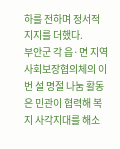하를 전하며 정서적 지지를 더했다.
부안군 각 읍·면 지역사회보장협의체의 이번 설 명절 나눔 활동은 민관이 협력해 복지 사각지대를 해소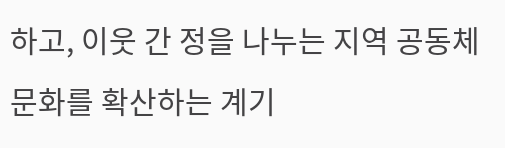하고, 이웃 간 정을 나누는 지역 공동체 문화를 확산하는 계기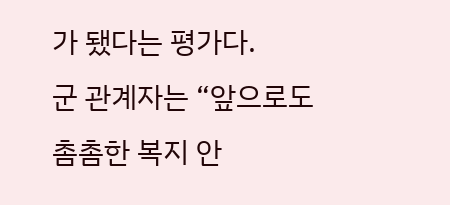가 됐다는 평가다.
군 관계자는 “앞으로도 촘촘한 복지 안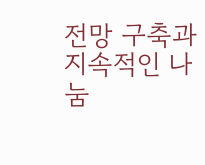전망 구축과 지속적인 나눔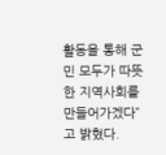활동을 통해 군민 모두가 따뜻한 지역사회를 만들어가겠다”고 밝혔다.